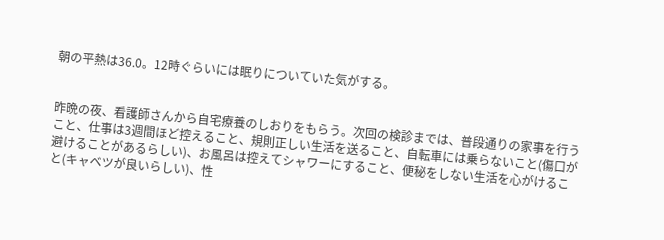朝の平熱は36.0。12時ぐらいには眠りについていた気がする。


昨晩の夜、看護師さんから自宅療養のしおりをもらう。次回の検診までは、普段通りの家事を行うこと、仕事は3週間ほど控えること、規則正しい生活を送ること、自転車には乗らないこと(傷口が避けることがあるらしい)、お風呂は控えてシャワーにすること、便秘をしない生活を心がけること(キャベツが良いらしい)、性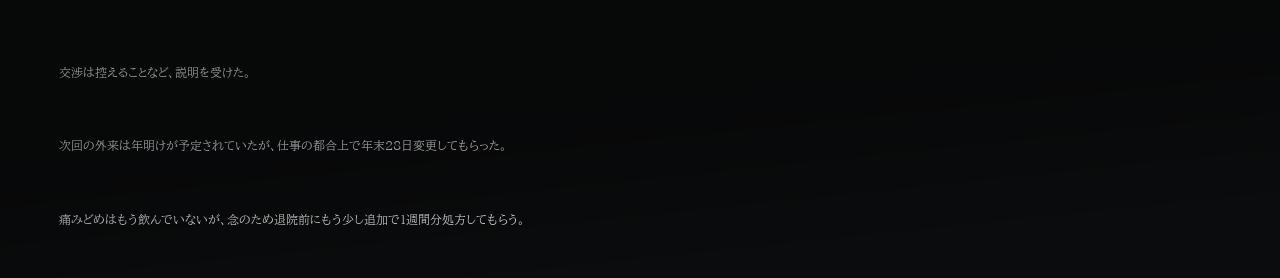交渉は控えることなど、説明を受けた。


次回の外来は年明けが予定されていたが、仕事の都合上で年末28日変更してもらった。


痛みどめはもう飲んでいないが、念のため退院前にもう少し追加で1週間分処方してもらう。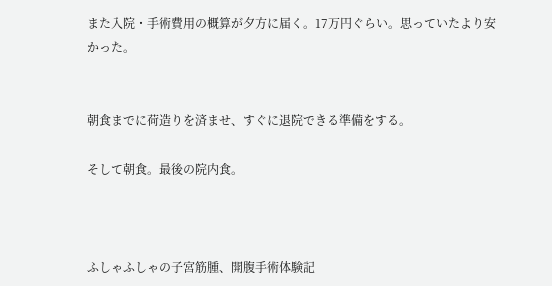また入院・手術費用の概算が夕方に届く。17万円ぐらい。思っていたより安かった。


朝食までに荷造りを済ませ、すぐに退院できる準備をする。

そして朝食。最後の院内食。



ふしゃふしゃの子宮筋腫、開腹手術体験記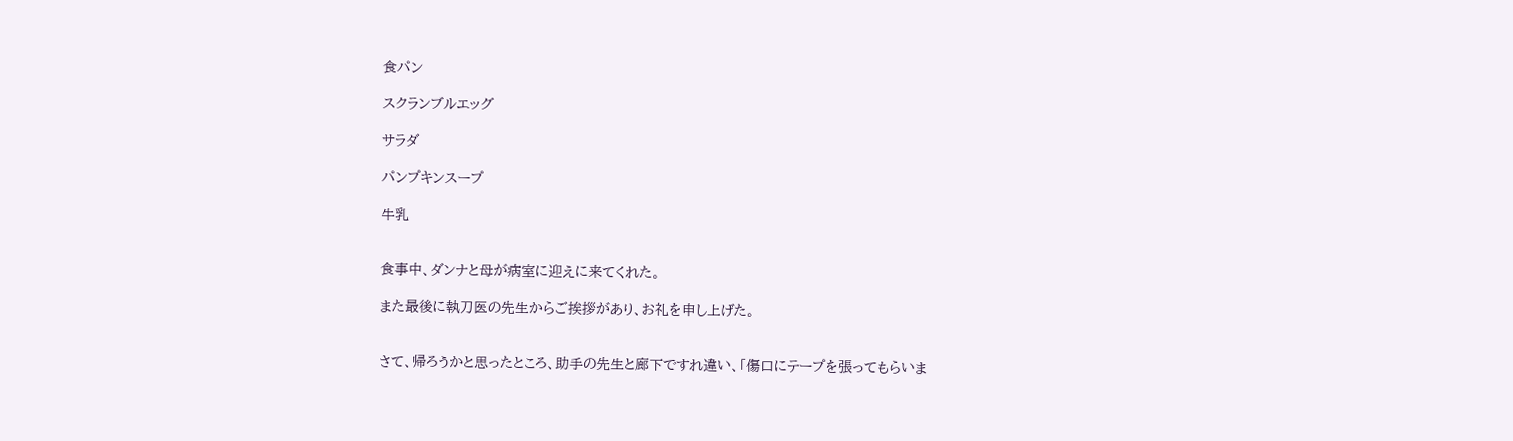食パン

スクランブルエッグ

サラダ

パンプキンスープ

牛乳


食事中、ダンナと母が病室に迎えに来てくれた。

また最後に執刀医の先生からご挨拶があり、お礼を申し上げた。


さて、帰ろうかと思ったところ、助手の先生と廊下ですれ違い、「傷口にテープを張ってもらいま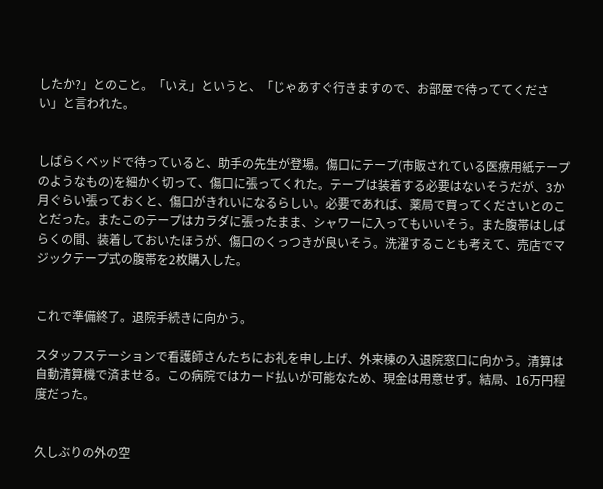したか?」とのこと。「いえ」というと、「じゃあすぐ行きますので、お部屋で待っててください」と言われた。


しばらくベッドで待っていると、助手の先生が登場。傷口にテープ(市販されている医療用紙テープのようなもの)を細かく切って、傷口に張ってくれた。テープは装着する必要はないそうだが、3か月ぐらい張っておくと、傷口がきれいになるらしい。必要であれば、薬局で買ってくださいとのことだった。またこのテープはカラダに張ったまま、シャワーに入ってもいいそう。また腹帯はしばらくの間、装着しておいたほうが、傷口のくっつきが良いそう。洗濯することも考えて、売店でマジックテープ式の腹帯を2枚購入した。


これで準備終了。退院手続きに向かう。

スタッフステーションで看護師さんたちにお礼を申し上げ、外来棟の入退院窓口に向かう。清算は自動清算機で済ませる。この病院ではカード払いが可能なため、現金は用意せず。結局、16万円程度だった。


久しぶりの外の空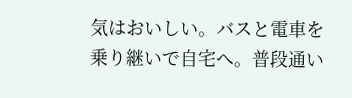気はおいしい。バスと電車を乗り継いで自宅へ。普段通い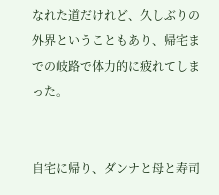なれた道だけれど、久しぶりの外界ということもあり、帰宅までの岐路で体力的に疲れてしまった。


自宅に帰り、ダンナと母と寿司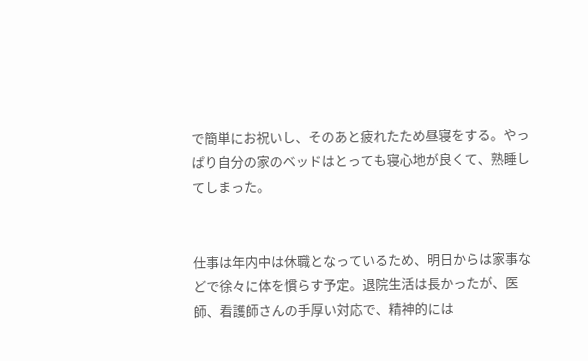で簡単にお祝いし、そのあと疲れたため昼寝をする。やっぱり自分の家のベッドはとっても寝心地が良くて、熟睡してしまった。


仕事は年内中は休職となっているため、明日からは家事などで徐々に体を慣らす予定。退院生活は長かったが、医師、看護師さんの手厚い対応で、精神的には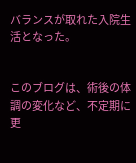バランスが取れた入院生活となった。


このブログは、術後の体調の変化など、不定期に更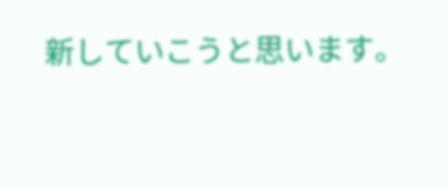新していこうと思います。